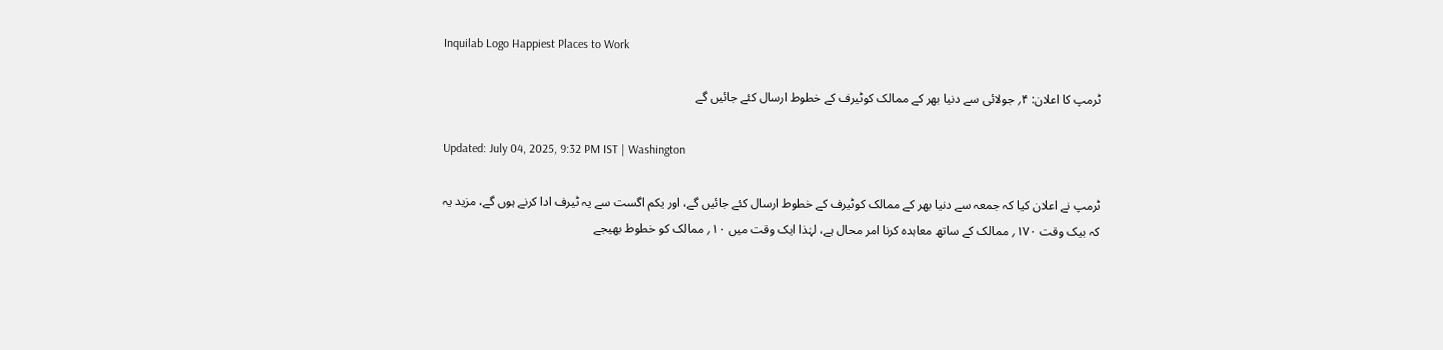Inquilab Logo Happiest Places to Work

ٹرمپ کا اعلان: ۴؍ جولائی سے دنیا بھر کے ممالک کوٹیرف کے خطوط ارسال کئے جائیں گے

Updated: July 04, 2025, 9:32 PM IST | Washington

ٹرمپ نے اعلان کیا کہ جمعہ سے دنیا بھر کے ممالک کوٹیرف کے خطوط ارسال کئے جائیں گے، اور یکم اگست سے یہ ٹیرف ادا کرنے ہوں گے، مزید یہ کہ بیک وقت ۱۷۰؍ ممالک کے ساتھ معاہدہ کرنا امر محال ہے، لہٰذا ایک وقت میں ۱۰؍ ممالک کو خطوط بھیجے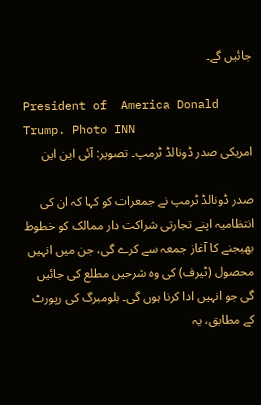جائیں گے۔

President of  America Donald Trump. Photo INN
امریکی صدر ڈونالڈ ٹرمپ۔ تصویر: آئی این این

صدر ڈونالڈ ٹرمپ نے جمعرات کو کہا کہ ان کی انتظامیہ اپنے تجارتی شراکت دار ممالک کو خطوط بھیجنے کا آغاز جمعہ سے کرے گی، جن میں انہیں محصول (ٹیرف) کی وہ شرحیں مطلع کی جائیں گی جو انہیں ادا کرنا ہوں گی۔ بلومبرگ کی رپورٹ کے مطابق، یہ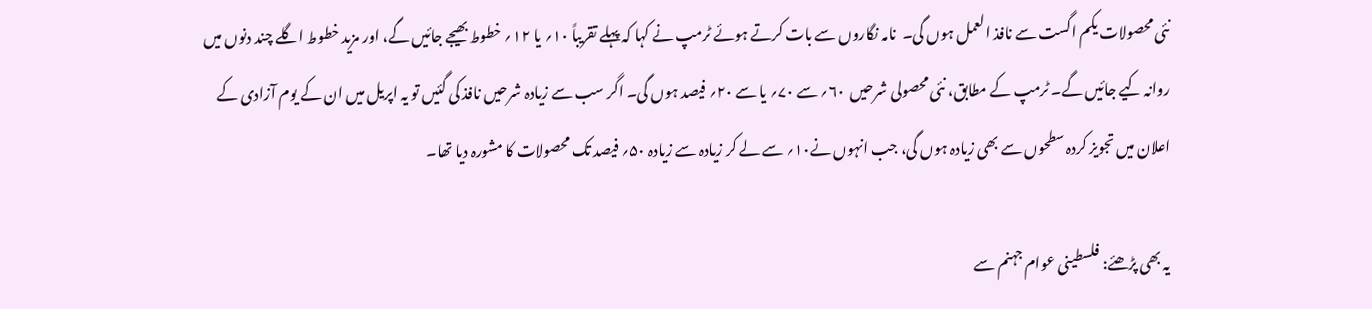نئی محصولات یکم اگست سے نافذ العمل ہوں گی۔  نامہ نگاروں سے بات کرتے ہوئے ٹرمپ نے کہا کہ پہلے تقریباً ۱۰؍ یا ۱۲؍ خطوط بھیجے جائیں گے، اور مزید خطوط اگلے چند دنوں میں روانہ کیے جائیں گے۔ ٹرمپ کے مطابق، نئی محصولی شرحیں  ۶۰؍ سے ۷۰؍ یا سے ۲۰؍ فیصد ہوں گی۔ اگر سب سے زیادہ شرحیں نافذ کی گئیں تو یہ اپریل میں ان کے یوم آزادی کے اعلان میں تجویز کردہ سطحوں سے بھی زیادہ ہوں گی، جب انہوں نے۱۰؍ سے لے کر زیادہ سے زیادہ ۵۰؍ فیصد تک محصولات کا مشورہ دیا تھا۔

یہ بھی پڑھئے: فلسطینی عوام جہنم سے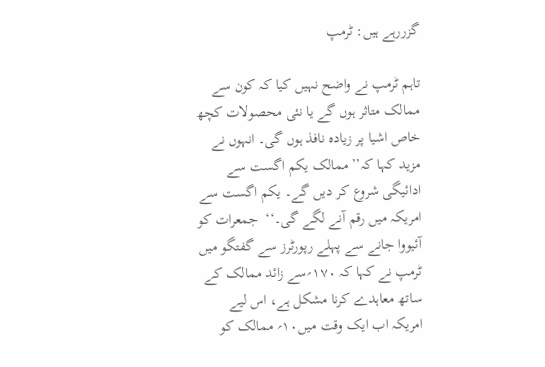گزررہے ہیں: ٹرمپ

تاہم ٹرمپ نے واضح نہیں کیا کہ کون سے ممالک متاثر ہوں گے یا نئی محصولات کچھ خاص اشیا پر زیادہ نافذ ہوں گی۔ انہوں نے مزید کہا کہ’’ ممالک یکم اگست سے ادائیگی شروع کر دیں گے۔ یکم اگست سے امریکہ میں رقم آنے لگے گی۔‘‘  جمعرات کو آئیووا جانے سے پہلے رپورٹرز سے گفتگو میں ٹرمپ نے کہا کہ ۱۷۰؍سے زائد ممالک کے ساتھ معاہدے کرنا مشکل ہے، اس لیے امریکہ اب ایک وقت میں۱۰؍ ممالک کو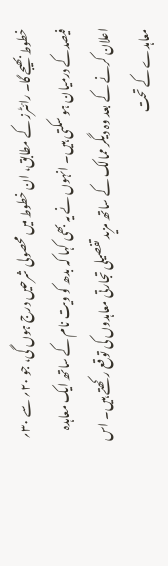خطوط بھیجے گا۔ رائٹرز کے مطابق، ان خطوط میں محصولی شرحیں درج ہوں گی، جو ۲۰؍ سے ۳۰؍ فیصدکے درمیان ہو سکتی ہیں۔ انہوں نے یہ بھی کہا کہ بدھ کو ویت نام کے ساتھ ایک معاہدہ اعلان کرنے کے بعد وہ دیگر ممالک کے ساتھ مزید تفصیلی تجارتی معاہدوں کی توقع رکھتے ہیں۔ اس معاہدے کے تحت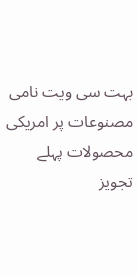بہت سی ویت نامی مصنوعات پر امریکی محصولات پہلے تجویز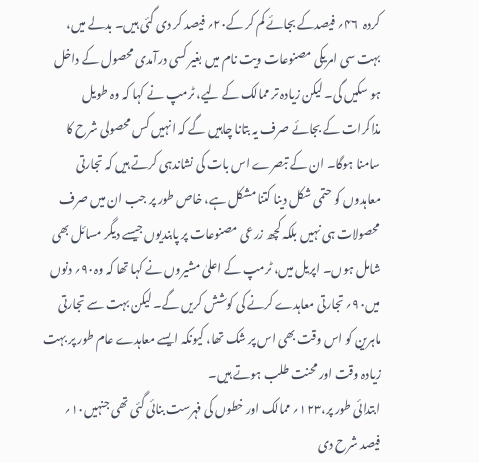کردہ  ۴۶؍ فیصدکے بجائے کم کر کے۲۰؍ فیصد کر دی گئی ہیں۔ بدلے میں، بہت سی امریکی مصنوعات ویت نام میں بغیر کسی درآمدی محصول کے داخل ہو سکیں گی۔ لیکن زیادہ تر ممالک کے لیے، ٹرمپ نے کہا کہ وہ طویل مذاکرات کے بجائے صرف یہ بتانا چاہیں گے کہ انہیں کس محصولی شرح کا سامنا ہوگا۔ ان کے تبصرے اس بات کی نشاندہی کرتے ہیں کہ تجارتی معاہدوں کو حتمی شکل دینا کتنا مشکل ہے، خاص طور پر جب ان میں صرف محصولات ہی نہیں بلکہ کچھ زرعی مصنوعات پر پابندیوں جیسے دیگر مسائل بھی شامل ہوں۔ اپریل میں، ٹرمپ کے اعلیٰ مشیروں نے کہا تھا کہ وہ۹۰؍ دنوں میں۹۰؍ تجارتی معاہدے کرنے کی کوشش کریں گے۔ لیکن بہت سے تجارتی ماہرین کو اس وقت بھی اس پر شک تھا، کیونکہ ایسے معاہدے عام طور پر بہت زیادہ وقت اور محنت طلب ہوتے ہیں۔
ابتدائی طور پر،۱۲۳؍ ممالک اور خطوں کی فہرست بنائی گئی تھی جنہیں۱۰؍ فیصد شرح دی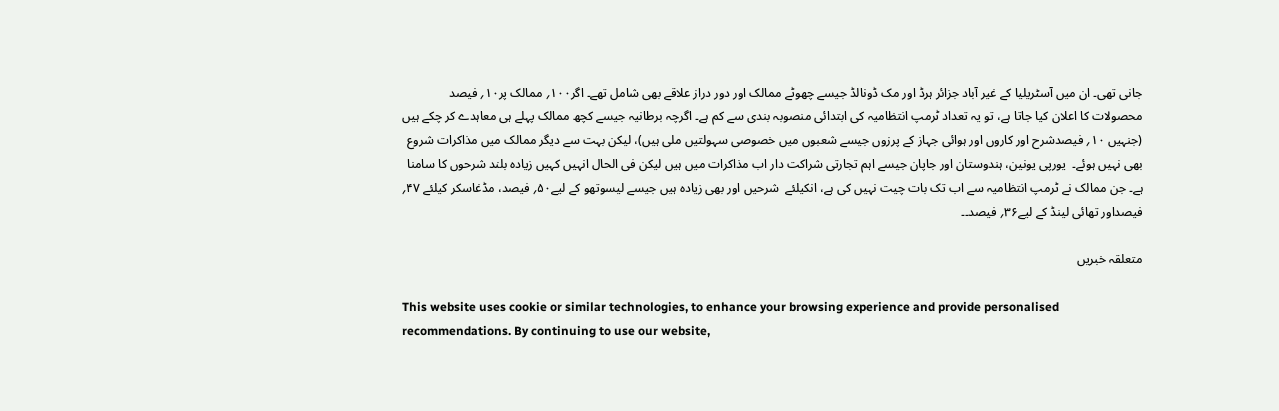جانی تھی۔ ان میں آسٹریلیا کے غیر آباد جزائر ہرڈ اور مک ڈونالڈ جیسے چھوٹے ممالک اور دور دراز علاقے بھی شامل تھے۔ اگر۱۰۰؍ ممالک پر۱۰؍ فیصد محصولات کا اعلان کیا جاتا ہے، تو یہ تعداد ٹرمپ انتظامیہ کی ابتدائی منصوبہ بندی سے کم ہے۔ اگرچہ برطانیہ جیسے کچھ ممالک پہلے ہی معاہدے کر چکے ہیں (جنہیں ۱۰؍ فیصدشرح اور کاروں اور ہوائی جہاز کے پرزوں جیسے شعبوں میں خصوصی سہولتیں ملی ہیں)، لیکن بہت سے دیگر ممالک میں مذاکرات شروع بھی نہیں ہوئے۔  یورپی یونین، ہندوستان اور جاپان جیسے اہم تجارتی شراکت دار اب مذاکرات میں ہیں لیکن فی الحال انہیں کہیں زیادہ بلند شرحوں کا سامنا ہے۔ جن ممالک نے ٹرمپ انتظامیہ سے اب تک بات چیت نہیں کی ہے، انکیلئے  شرحیں اور بھی زیادہ ہیں جیسے لیسوتھو کے لیے۵۰؍ فیصد، مڈغاسکر کیلئے ۴۷؍ فیصداور تھائی لینڈ کے لیے۳۶؍ فیصد۔۔

متعلقہ خبریں

This website uses cookie or similar technologies, to enhance your browsing experience and provide personalised recommendations. By continuing to use our website,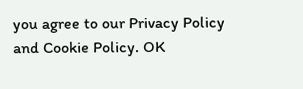you agree to our Privacy Policy and Cookie Policy. OK